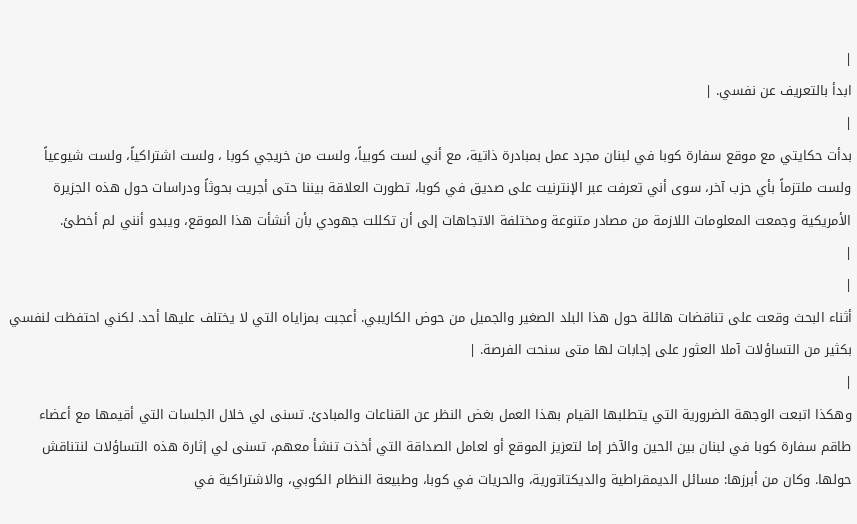|
ابدأ بالتعريف عن نفسي. |
|
بدأت حكايتي مع موقع سفارة كوبا في لبنان مجرد عمل بمبادرة ذاتية، مع أني لست كوبياً، ولست من خريجي كوبا ، ولست اشتراكياً، ولست شيوعياً ولست ملتزماً بأي حزب آخر، سوى أني تعرفت عبر الإنترنيت على صديق في كوبا، تطورت العلاقة بيننا حتى أجريت بحوثاً ودراسات حول هذه الجزيرة الأمريكية وجمعت المعلومات اللازمة من مصادر متنوعة ومختلفة الاتجاهات إلى أن تكللت جهودي بأن أنشأت هذا الموقع، ويبدو أنني لم أخطئ.
|
|
أثناء البحث وقعت على تناقضات هائلة حول هذا البلد الصغير والجميل من حوض الكاريبي. أعجبت بمزاياه التي لا يختلف عليها أحد. لكني احتفظت لنفسي بكثير من التساؤلات آملا العثور على إجابات لها متى سنحت الفرصة. |
|
وهكذا اتبعت الوجهة الضرورية التي يتطلبها القيام بهذا العمل بغض النظر عن القناعات والمبادئ. تسنى لي خلال الجلسات التي أقيمها مع أعضاء طاقم سفارة كوبا في لبنان بين الحين والآخر إما لتعزيز الموقع أو لعامل الصداقة التي أخذت تنشأ معهم، تسنى لي إثارة هذه التساؤلات لنتناقش حولها. وكان من أبرزها: مسائل الديمقراطية والديكتاتورية، والحريات في كوبا، وطبيعة النظام الكوبي، والاشتراكية في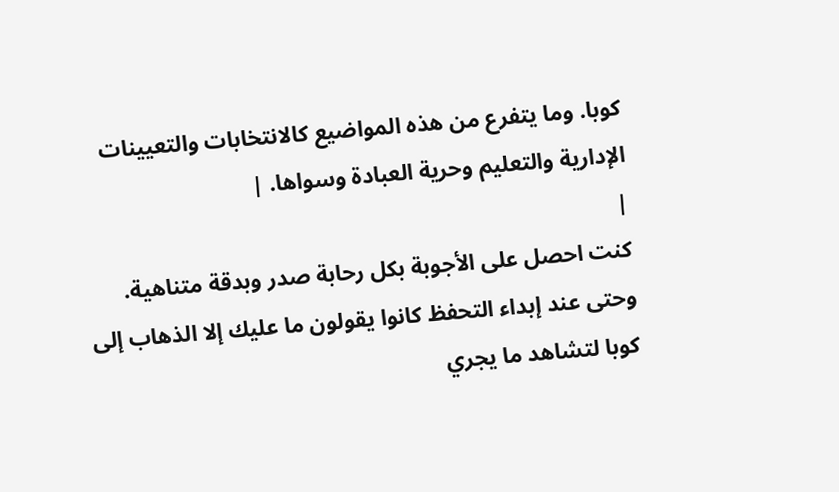كوبا. وما يتفرع من هذه المواضيع كالانتخابات والتعيينات الإدارية والتعليم وحرية العبادة وسواها. |
|
كنت احصل على الأجوبة بكل رحابة صدر وبدقة متناهية. وحتى عند إبداء التحفظ كانوا يقولون ما عليك إلا الذهاب إلى كوبا لتشاهد ما يجري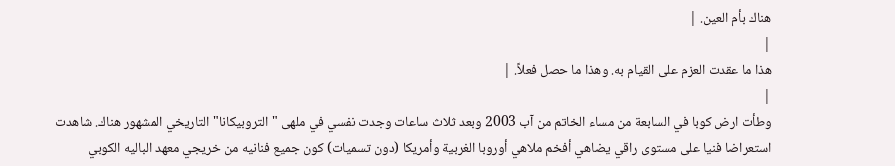هناك بأم العين. |
|
هذا ما عقدت العزم على القيام به. وهذا ما حصل فعلاً. |
|
وطأت ارض كوبا في السابعة من مساء الخاتم من آب 2003 وبعد ثلاث ساعات وجدت نفسي في ملهى "التروبيكانا" التاريخي المشهور هناك. شاهدت استعراضا فنيا على مستوى راقي يضاهي أفخم ملاهي أوروبا الغربية وأمريكا (دون تسميات) كون جميع فنانيه من خريجي معهد الباليه الكوبي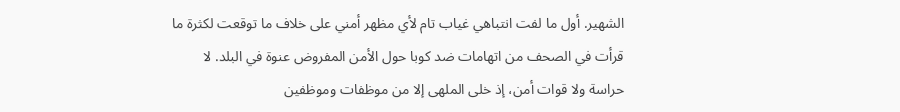الشهير. أول ما لفت انتباهي غياب تام لأي مظهر أمني على خلاف ما توقعت لكثرة ما قرأت في الصحف من اتهامات ضد كوبا حول الأمن المفروض عنوة في البلد. لا حراسة ولا قوات أمن، إذ خلى الملهى إلا من موظفات وموظفين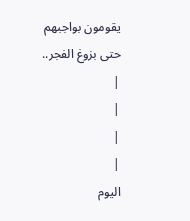يقومون بواجبهم حتى بزوغ الفجر..
|
|
|
|
اليوم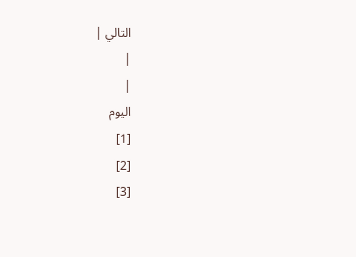التالي |
|
|
اليوم
[1]
[2]
[3]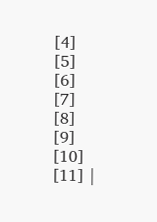[4]
[5]
[6]
[7]
[8]
[9]
[10]
[11] |